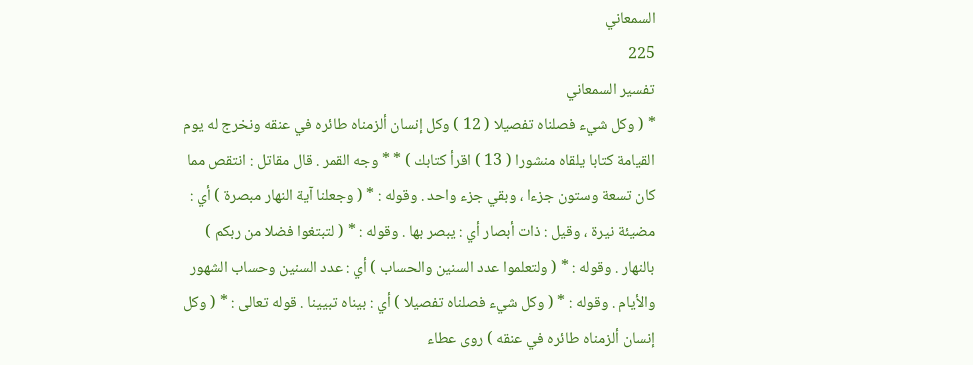السمعاني
225
تفسير السمعاني
* ( وكل شيء فصلناه تفصيلا ( 12 ) وكل إنسان ألزمناه طائره في عنقه ونخرج له يوم القيامة كتابا يلقاه منشورا ( 13 ) اقرأ كتابك ) * * وجه القمر . قال مقاتل : انتقص مما كان تسعة وستون جزءا ، وبقي جزء واحد . وقوله : * ( وجعلنا آية النهار مبصرة ) أي : مضيئة نيرة ، وقيل : ذات أبصار أي : يبصر بها . وقوله : * ( لتبتغوا فضلا من ربكم ) بالنهار . وقوله : * ( ولتعلموا عدد السنين والحساب ) أي : عدد السنين وحساب الشهور والأيام . وقوله : * ( وكل شيء فصلناه تفصيلا ) أي : بيناه تبيينا . قوله تعالى : * ( وكل إنسان ألزمناه طائره في عنقه ) روى عطاء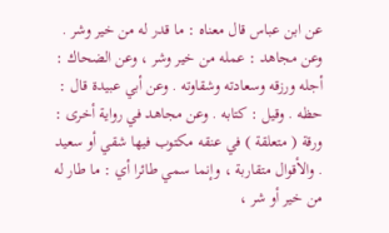عن ابن عباس قال معناه : ما قدر له من خير وشر . وعن مجاهد : عمله من خير وشر ، وعن الضحاك : أجله ورزقه وسعادته وشقاوته . وعن أبي عبيدة قال : حظه . وقيل : كتابه . وعن مجاهد في رواية أخرى : ورقة ( متعلقة ) في عنقه مكتوب فيها شقي أو سعيد . والأقوال متقاربة ، وإنما سمي طائرا أي : ما طار له من خير أو شر ،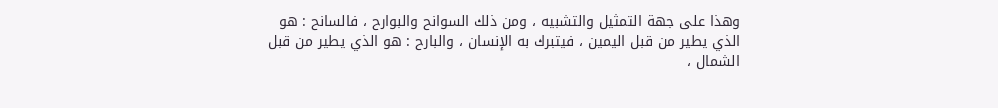وهذا على جهة التمثيل والتشبيه ، ومن ذلك السوانح والبوارح ، فالسانح : هو الذي يطير من قبل اليمين ، فيتبرك به الإنسان ، والبارح : هو الذي يطير من قبل الشمال ،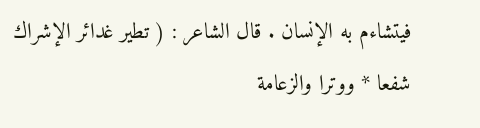فيتشاءم به الإنسان . قال الشاعر : ( تطير غدائر الإشراك شفعا * ووترا والزعامة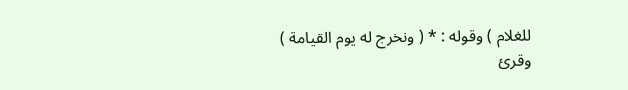للغلام ) وقوله : * ( ونخرج له يوم القيامة ) وقرئ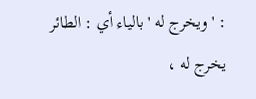: ' ويخرج له ' بالياء أي : الطائر يخرج له ،